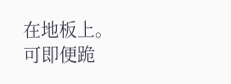在地板上。
可即便跪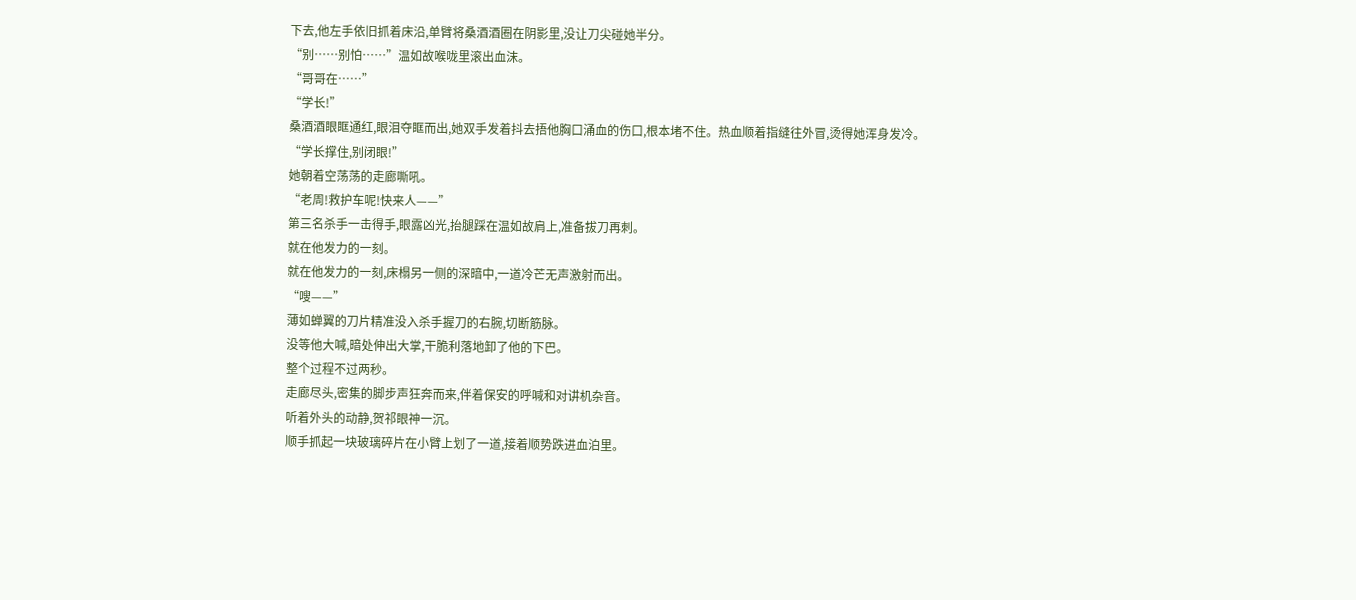下去,他左手依旧抓着床沿,单臂将桑酒酒圈在阴影里,没让刀尖碰她半分。
“别……别怕……”温如故喉咙里滚出血沫。
“哥哥在……”
“学长!”
桑酒酒眼眶通红,眼泪夺眶而出,她双手发着抖去捂他胸口涌血的伤口,根本堵不住。热血顺着指缝往外冒,烫得她浑身发冷。
“学长撑住,别闭眼!”
她朝着空荡荡的走廊嘶吼。
“老周!救护车呢!快来人——”
第三名杀手一击得手,眼露凶光,抬腿踩在温如故肩上,准备拔刀再刺。
就在他发力的一刻。
就在他发力的一刻,床榻另一侧的深暗中,一道冷芒无声激射而出。
“嗖——”
薄如蝉翼的刀片精准没入杀手握刀的右腕,切断筋脉。
没等他大喊,暗处伸出大掌,干脆利落地卸了他的下巴。
整个过程不过两秒。
走廊尽头,密集的脚步声狂奔而来,伴着保安的呼喊和对讲机杂音。
听着外头的动静,贺祁眼神一沉。
顺手抓起一块玻璃碎片在小臂上划了一道,接着顺势跌进血泊里。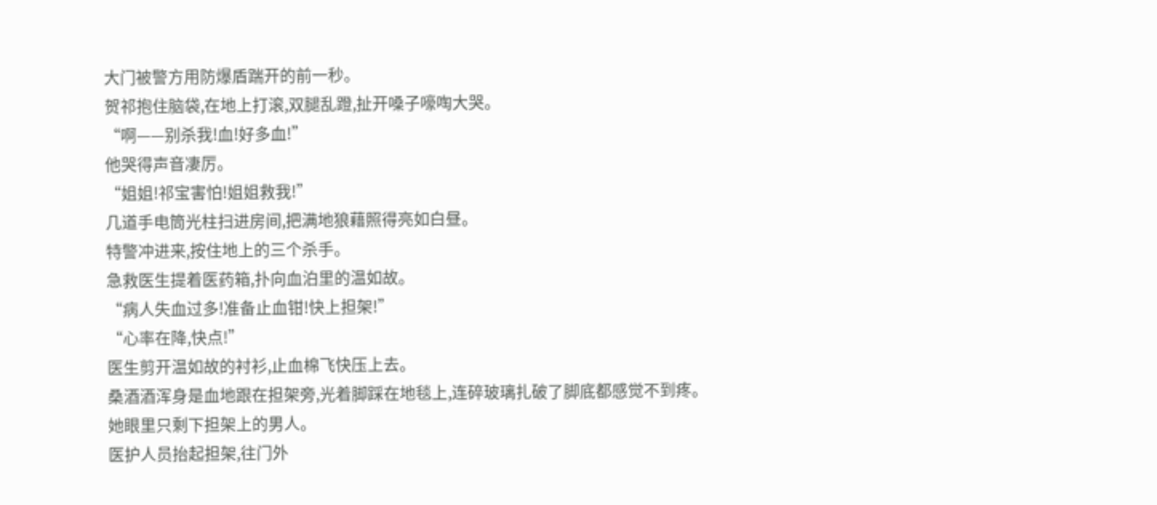大门被警方用防爆盾踹开的前一秒。
贺祁抱住脑袋,在地上打滚,双腿乱蹬,扯开嗓子嚎啕大哭。
“啊——别杀我!血!好多血!”
他哭得声音凄厉。
“姐姐!祁宝害怕!姐姐救我!”
几道手电筒光柱扫进房间,把满地狼藉照得亮如白昼。
特警冲进来,按住地上的三个杀手。
急救医生提着医药箱,扑向血泊里的温如故。
“病人失血过多!准备止血钳!快上担架!”
“心率在降,快点!”
医生剪开温如故的衬衫,止血棉飞快压上去。
桑酒酒浑身是血地跟在担架旁,光着脚踩在地毯上,连碎玻璃扎破了脚底都感觉不到疼。
她眼里只剩下担架上的男人。
医护人员抬起担架,往门外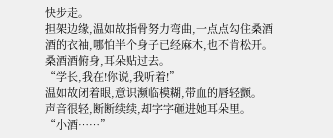快步走。
担架边缘,温如故指骨努力弯曲,一点点勾住桑酒酒的衣袖,哪怕半个身子已经麻木,也不肯松开。
桑酒酒俯身,耳朵贴过去。
“学长,我在!你说,我听着!”
温如故闭着眼,意识濒临模糊,带血的唇轻颤。
声音很轻,断断续续,却字字砸进她耳朵里。
“小酒……”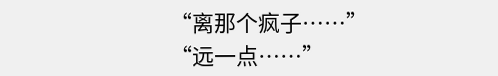“离那个疯子……”
“远一点……”